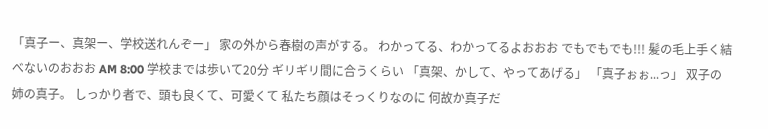「真子ー、真架ー、学校送れんぞー」 家の外から春樹の声がする。 わかってる、わかってるよおおお でもでもでも!!! 髪の毛上手く結べないのおおお AM 8:00 学校までは歩いて20分 ギリギリ間に合うくらい 「真架、かして、やってあげる」 「真子ぉぉ...っ」 双子の姉の真子。 しっかり者で、頭も良くて、可愛くて 私たち顔はそっくりなのに 何故か真子だ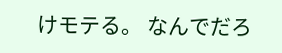けモテる。 なんでだろ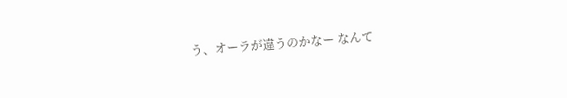う、オーラが違うのかなー なんて